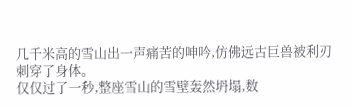几千米高的雪山出一声痛苦的呻吟,仿佛远古巨兽被利刃刺穿了身体。
仅仅过了一秒,整座雪山的雪壁轰然坍塌,数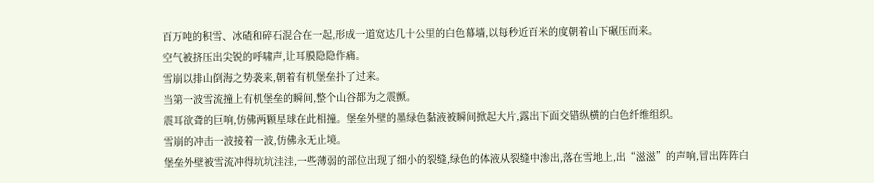百万吨的积雪、冰碴和碎石混合在一起,形成一道宽达几十公里的白色幕墙,以每秒近百米的度朝着山下碾压而来。
空气被挤压出尖锐的呼啸声,让耳膜隐隐作痛。
雪崩以排山倒海之势袭来,朝着有机堡垒扑了过来。
当第一波雪流撞上有机堡垒的瞬间,整个山谷都为之震颤。
震耳欲聋的巨响,仿佛两颗星球在此相撞。堡垒外壁的墨绿色黏液被瞬间掀起大片,露出下面交错纵横的白色纤维组织。
雪崩的冲击一波接着一波,仿佛永无止境。
堡垒外壁被雪流冲得坑坑洼洼,一些薄弱的部位出现了细小的裂缝,绿色的体液从裂缝中渗出,落在雪地上,出“滋滋”的声响,冒出阵阵白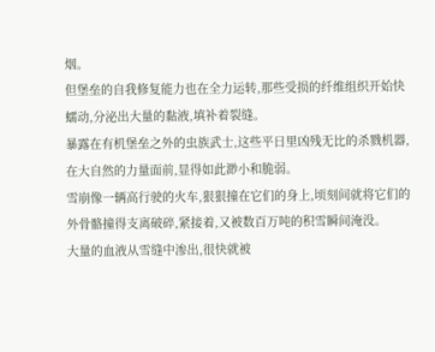烟。
但堡垒的自我修复能力也在全力运转,那些受损的纤维组织开始快蠕动,分泌出大量的黏液,填补着裂缝。
暴露在有机堡垒之外的虫族武士,这些平日里凶残无比的杀戮机器,在大自然的力量面前,显得如此渺小和脆弱。
雪崩像一辆高行驶的火车,狠狠撞在它们的身上,顷刻间就将它们的外骨骼撞得支离破碎,紧接着,又被数百万吨的积雪瞬间淹没。
大量的血液从雪缝中渗出,很快就被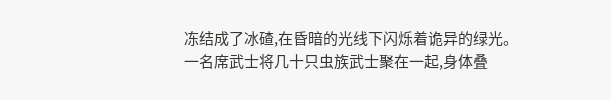冻结成了冰碴,在昏暗的光线下闪烁着诡异的绿光。
一名席武士将几十只虫族武士聚在一起,身体叠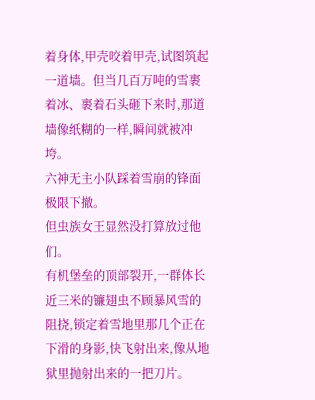着身体,甲壳咬着甲壳,试图筑起一道墙。但当几百万吨的雪裹着冰、裹着石头砸下来时,那道墙像纸糊的一样,瞬间就被冲垮。
六神无主小队踩着雪崩的锋面极限下撤。
但虫族女王显然没打算放过他们。
有机堡垒的顶部裂开,一群体长近三米的镰翅虫不顾暴风雪的阻挠,锁定着雪地里那几个正在下滑的身影,快飞射出来,像从地狱里抛射出来的一把刀片。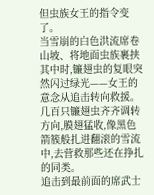但虫族女王的指令变了。
当雪崩的白色洪流席卷山坡、将地面虫族裹挟其中时,镰翅虫的复眼突然闪过绿光——女王的意念从追击转向救援。
几百只镰翅虫齐齐调转方向,膜翅猛收,像黑色箭簇般扎进翻滚的雪流中,去营救那些还在挣扎的同类。
追击到最前面的席武士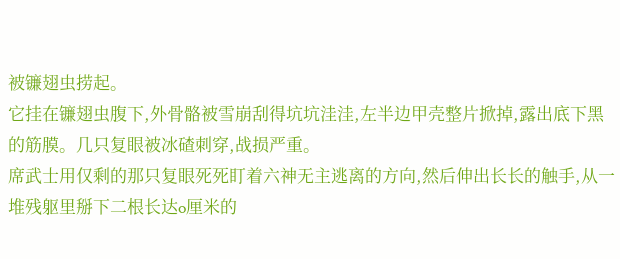被镰翅虫捞起。
它挂在镰翅虫腹下,外骨骼被雪崩刮得坑坑洼洼,左半边甲壳整片掀掉,露出底下黑的筋膜。几只复眼被冰碴刺穿,战损严重。
席武士用仅剩的那只复眼死死盯着六神无主逃离的方向,然后伸出长长的触手,从一堆残躯里掰下二根长达o厘米的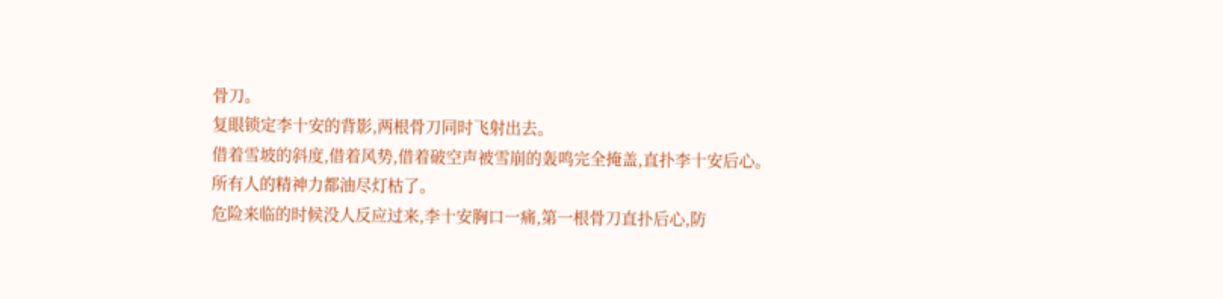骨刀。
复眼锁定李十安的背影,两根骨刀同时飞射出去。
借着雪坡的斜度,借着风势,借着破空声被雪崩的轰鸣完全掩盖,直扑李十安后心。
所有人的精神力都油尽灯枯了。
危险来临的时候没人反应过来,李十安胸口一痛,第一根骨刀直扑后心,防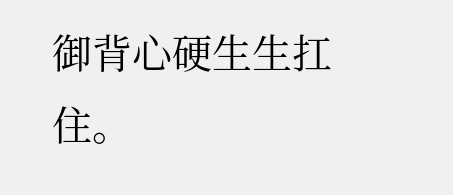御背心硬生生扛住。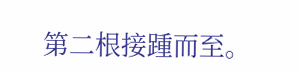第二根接踵而至。